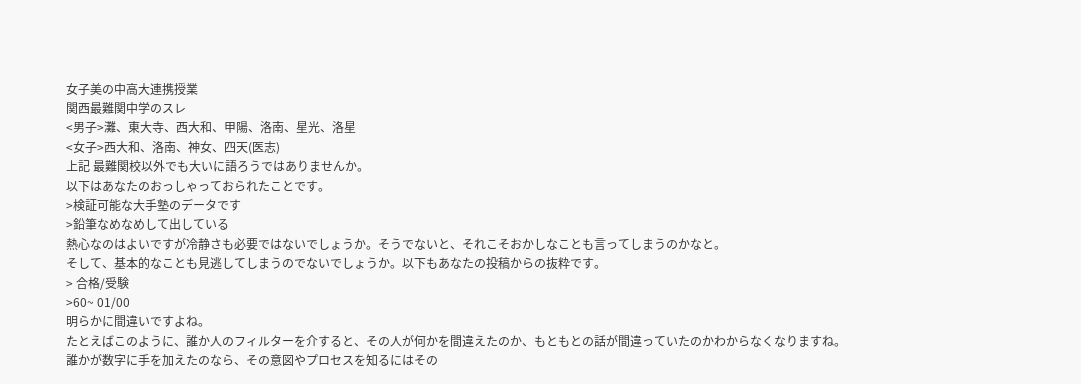女子美の中高大連携授業
関西最難関中学のスレ
<男子>灘、東大寺、西大和、甲陽、洛南、星光、洛星
<女子>西大和、洛南、神女、四天(医志)
上記 最難関校以外でも大いに語ろうではありませんか。
以下はあなたのおっしゃっておられたことです。
>検証可能な大手塾のデータです
>鉛筆なめなめして出している
熱心なのはよいですが冷静さも必要ではないでしょうか。そうでないと、それこそおかしなことも言ってしまうのかなと。
そして、基本的なことも見逃してしまうのでないでしょうか。以下もあなたの投稿からの抜粋です。
> 合格/受験
>60~ 01/00
明らかに間違いですよね。
たとえばこのように、誰か人のフィルターを介すると、その人が何かを間違えたのか、もともとの話が間違っていたのかわからなくなりますね。
誰かが数字に手を加えたのなら、その意図やプロセスを知るにはその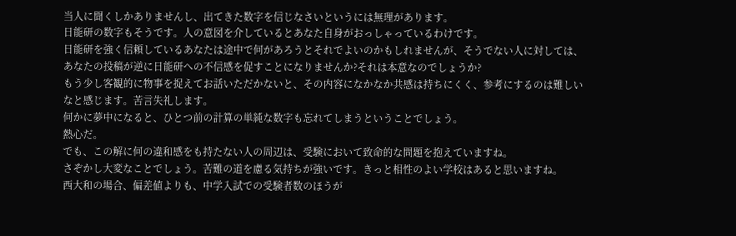当人に聞くしかありませんし、出てきた数字を信じなさいというには無理があります。
日能研の数字もそうです。人の意図を介しているとあなた自身がおっしゃっているわけです。
日能研を強く信頼しているあなたは途中で何があろうとそれでよいのかもしれませんが、そうでない人に対しては、あなたの投稿が逆に日能研への不信感を促すことになりませんか?それは本意なのでしょうか?
もう少し客観的に物事を捉えてお話いただかないと、その内容になかなか共感は持ちにくく、参考にするのは難しいなと感じます。苦言失礼します。
何かに夢中になると、ひとつ前の計算の単純な数字も忘れてしまうということでしょう。
熱心だ。
でも、この解に何の違和感をも持たない人の周辺は、受験において致命的な問題を抱えていますね。
さぞかし大変なことでしょう。苦難の道を慮る気持ちが強いです。きっと相性のよい学校はあると思いますね。
西大和の場合、偏差値よりも、中学入試での受験者数のほうが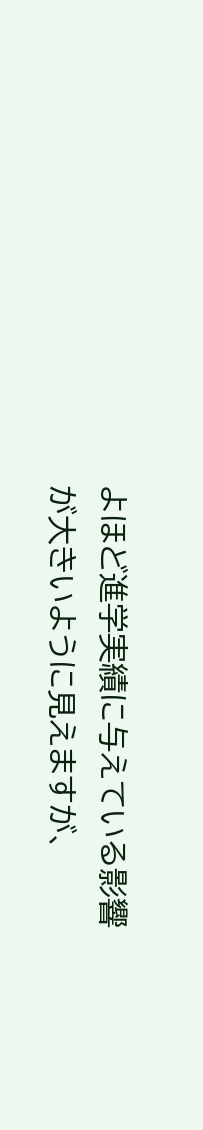よほど進学実績に与えている影響が大きいように見えますが、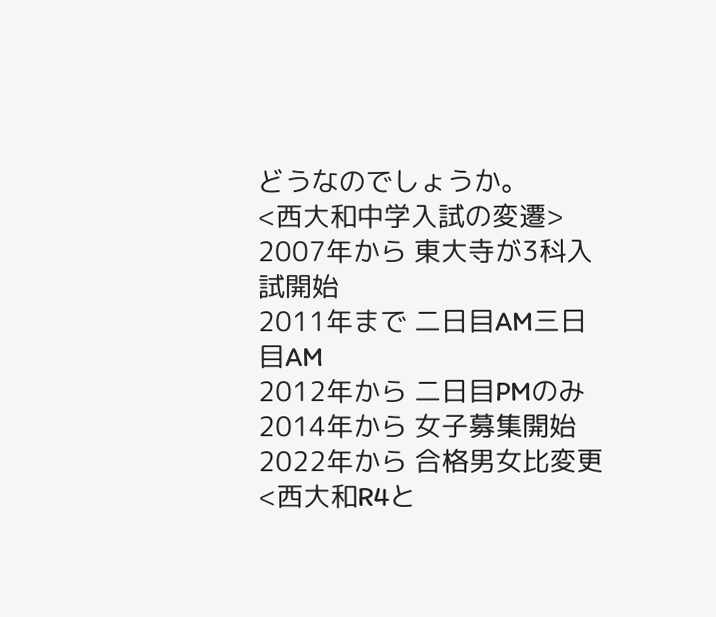どうなのでしょうか。
<西大和中学入試の変遷>
2007年から 東大寺が3科入試開始
2011年まで 二日目AM三日目AM
2012年から 二日目PMのみ
2014年から 女子募集開始
2022年から 合格男女比変更
<西大和R4と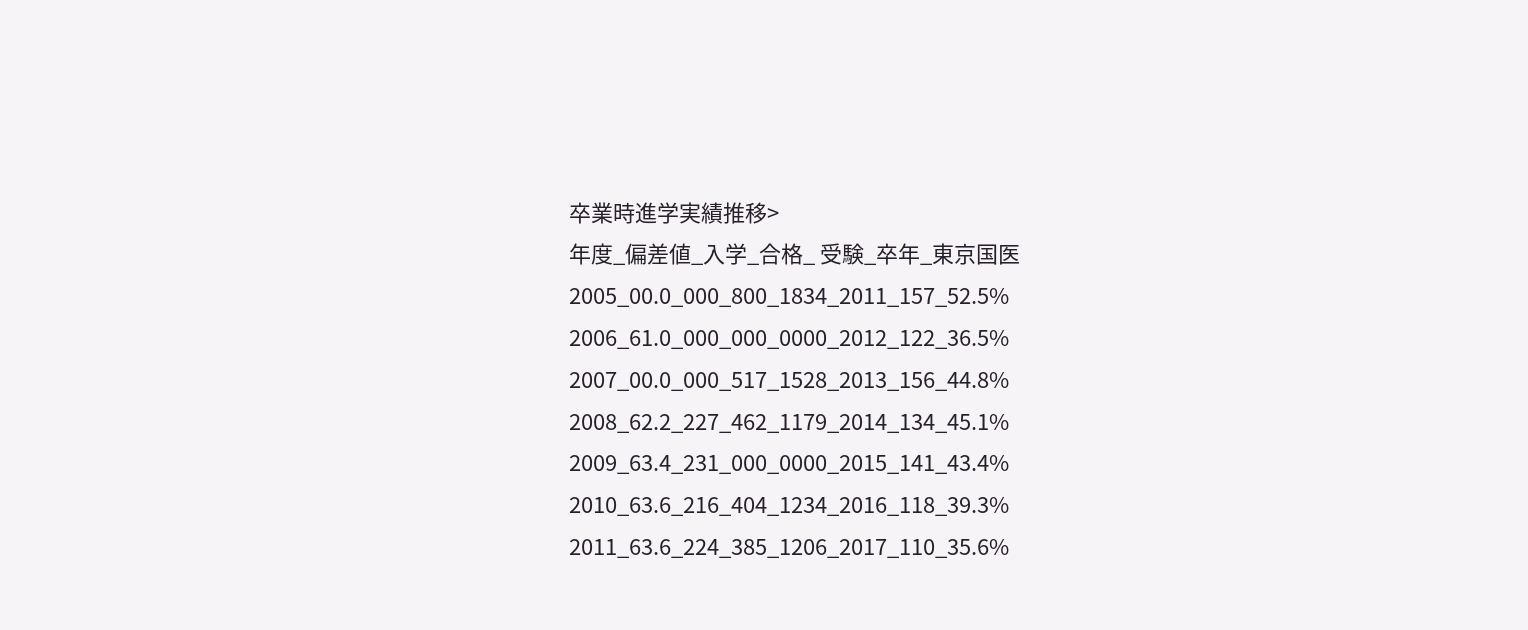卒業時進学実績推移>
年度_偏差値_入学_合格_ 受験_卒年_東京国医
2005_00.0_000_800_1834_2011_157_52.5%
2006_61.0_000_000_0000_2012_122_36.5%
2007_00.0_000_517_1528_2013_156_44.8%
2008_62.2_227_462_1179_2014_134_45.1%
2009_63.4_231_000_0000_2015_141_43.4%
2010_63.6_216_404_1234_2016_118_39.3%
2011_63.6_224_385_1206_2017_110_35.6%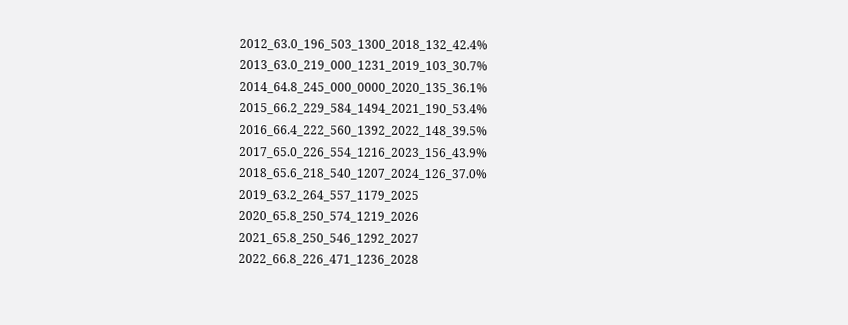2012_63.0_196_503_1300_2018_132_42.4%
2013_63.0_219_000_1231_2019_103_30.7%
2014_64.8_245_000_0000_2020_135_36.1%
2015_66.2_229_584_1494_2021_190_53.4%
2016_66.4_222_560_1392_2022_148_39.5%
2017_65.0_226_554_1216_2023_156_43.9%
2018_65.6_218_540_1207_2024_126_37.0%
2019_63.2_264_557_1179_2025
2020_65.8_250_574_1219_2026
2021_65.8_250_546_1292_2027
2022_66.8_226_471_1236_2028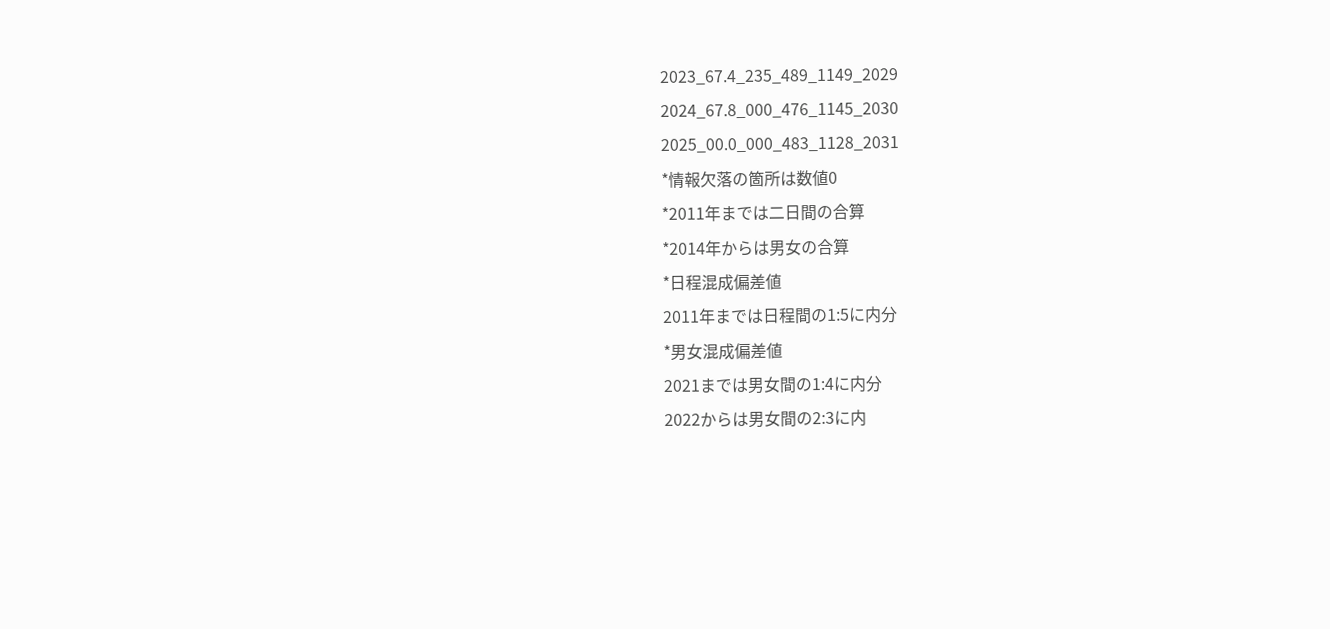2023_67.4_235_489_1149_2029
2024_67.8_000_476_1145_2030
2025_00.0_000_483_1128_2031
*情報欠落の箇所は数値0
*2011年までは二日間の合算
*2014年からは男女の合算
*日程混成偏差値
2011年までは日程間の1:5に内分
*男女混成偏差値
2021までは男女間の1:4に内分
2022からは男女間の2:3に内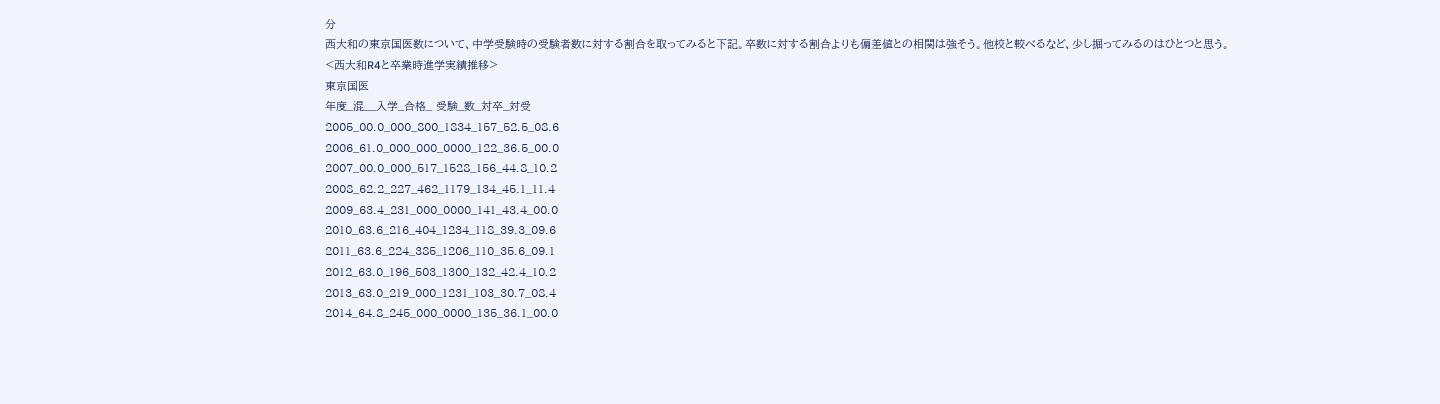分
西大和の東京国医数について、中学受験時の受験者数に対する割合を取ってみると下記。卒数に対する割合よりも偏差値との相関は強そう。他校と較べるなど、少し掘ってみるのはひとつと思う。
<西大和R4と卒業時進学実績推移>
東京国医
年度_混__入学_合格_ 受験_数_対卒_対受
2005_00.0_000_800_1834_157_52.5_08.6
2006_61.0_000_000_0000_122_36.5_00.0
2007_00.0_000_517_1528_156_44.8_10.2
2008_62.2_227_462_1179_134_45.1_11.4
2009_63.4_231_000_0000_141_43.4_00.0
2010_63.6_216_404_1234_118_39.3_09.6
2011_63.6_224_385_1206_110_35.6_09.1
2012_63.0_196_503_1300_132_42.4_10.2
2013_63.0_219_000_1231_103_30.7_08.4
2014_64.8_245_000_0000_135_36.1_00.0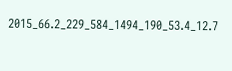2015_66.2_229_584_1494_190_53.4_12.7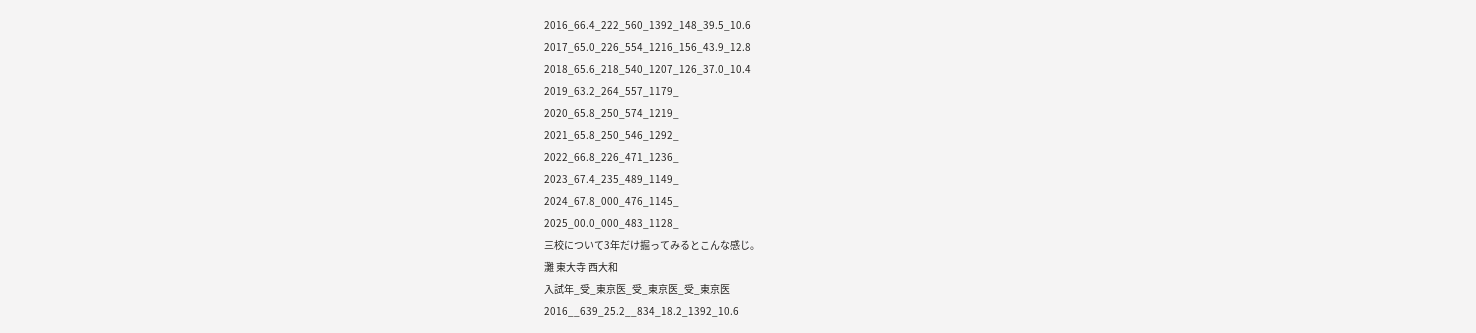2016_66.4_222_560_1392_148_39.5_10.6
2017_65.0_226_554_1216_156_43.9_12.8
2018_65.6_218_540_1207_126_37.0_10.4
2019_63.2_264_557_1179_
2020_65.8_250_574_1219_
2021_65.8_250_546_1292_
2022_66.8_226_471_1236_
2023_67.4_235_489_1149_
2024_67.8_000_476_1145_
2025_00.0_000_483_1128_
三校について3年だけ掘ってみるとこんな感じ。
灘 東大寺 西大和
入試年_受_東京医_受_東京医_受_東京医
2016__639_25.2__834_18.2_1392_10.6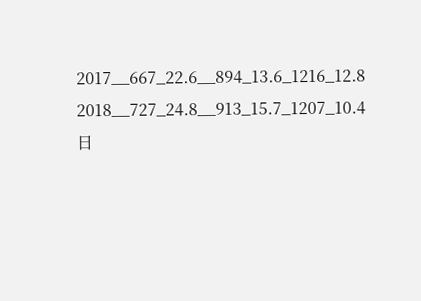2017__667_22.6__894_13.6_1216_12.8
2018__727_24.8__913_15.7_1207_10.4
日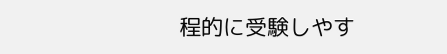程的に受験しやす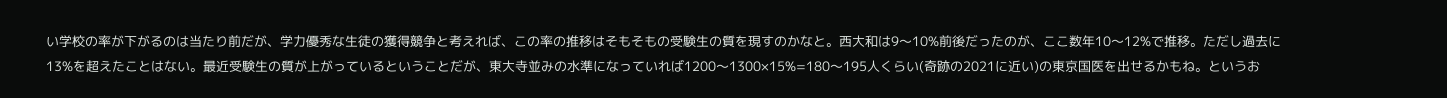い学校の率が下がるのは当たり前だが、学力優秀な生徒の獲得競争と考えれば、この率の推移はそもそもの受験生の質を現すのかなと。西大和は9〜10%前後だったのが、ここ数年10〜12%で推移。ただし過去に13%を超えたことはない。最近受験生の質が上がっているということだが、東大寺並みの水準になっていれば1200〜1300×15%=180〜195人くらい(奇跡の2021に近い)の東京国医を出せるかもね。というお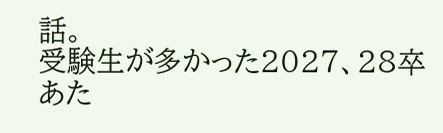話。
受験生が多かった2027、28卒あた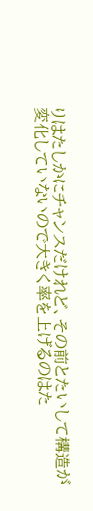りはたしかにチャンスだけれど、その前とたいして構造が変化していないので大きく率を上げるのはた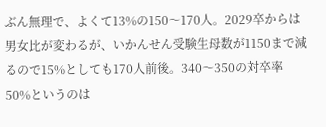ぶん無理で、よくて13%の150〜170人。2029卒からは男女比が変わるが、いかんせん受験生母数が1150まで減るので15%としても170人前後。340〜350の対卒率50%というのは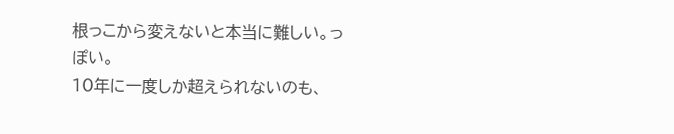根っこから変えないと本当に難しい。っぽい。
10年に一度しか超えられないのも、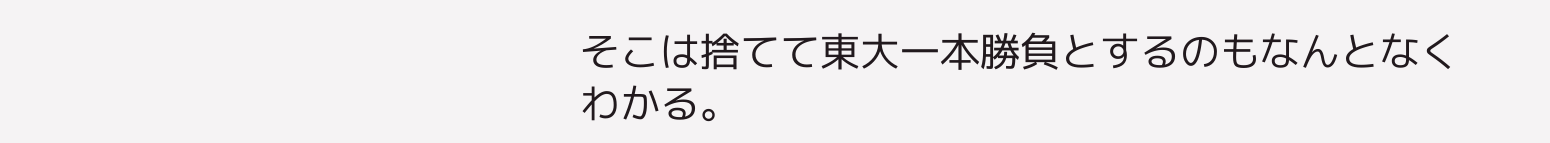そこは捨てて東大一本勝負とするのもなんとなくわかる。